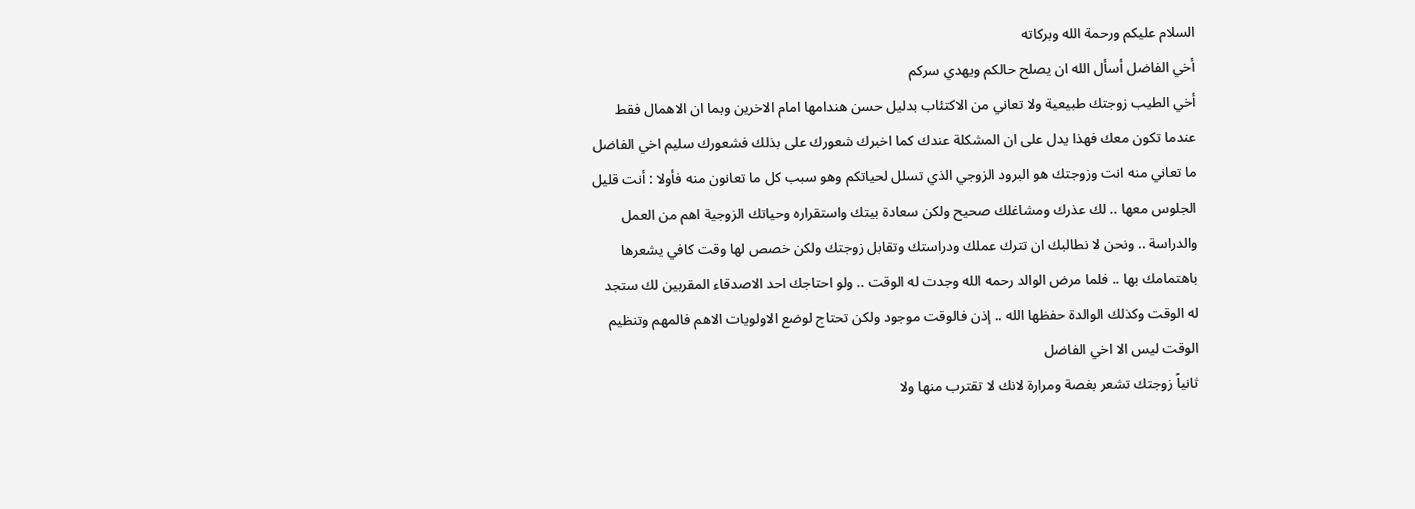السلام عليكم ورحمة الله وبركاته
أخي الفاضل أسأل الله ان يصلح حالكم ويهدي سركم
أخي الطيب زوجتك طبيعية ولا تعاني من الاكتئاب بدليل حسن هندامها امام الاخرين وبما ان الاهمال فقط عندما تكون معك فهذا يدل على ان المشكلة عندك كما اخبرك شعورك على بذلك فشعورك سليم اخي الفاضل
ما تعاني منه انت وزوجتك هو البرود الزوجي الذي تسلل لحياتكم وهو سبب كل ما تعانون منه فأولا : أنت قليل الجلوس معها .. لك عذرك ومشاغلك صحيح ولكن سعادة بيتك واستقراره وحياتك الزوجية اهم من العمل والدراسة .. ونحن لا نطالبك ان تترك عملك ودراستك وتقابل زوجتك ولكن خصص لها وقت كافي يشعرها باهتمامك بها .. فلما مرض الوالد رحمه الله وجدت له الوقت .. ولو احتاجك احد الاصدقاء المقربين لك ستجد له الوقت وكذلك الوالدة حفظها الله .. إذن فالوقت موجود ولكن تحتاج لوضع الاولويات الاهم فالمهم وتنظيم الوقت ليس الا اخي الفاضل
ثانياً زوجتك تشعر بغصة ومرارة لانك لا تقترب منها ولا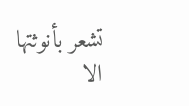تشعر بأنوثتها الا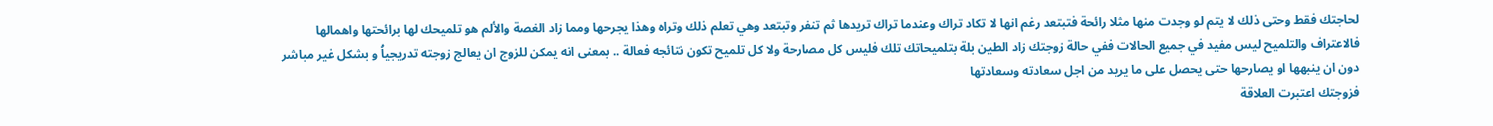لحاجتك فقط وحتى ذلك لا يتم لو وجدت منها مثلا رائحة فتبتعد رغم انها لا تكاد تراك وعندما تراك تريدها ثم تنفر وتبتعد وهي تعلم ذلك وتراه وهذا يجرحها ومما زاد الغصة والألم هو تلميحك لها برائحتها واهمالها فالاعتراف والتلميح ليس مفيد في جميع الحالات ففي حالة زوجتك زاد الطين بلة بتلميحاتك تلك فليس كل مصارحة ولا كل تلميح تكون نتائجه فعالة .. بمعنى انه يمكن للزوج ان يعالج زوجته تدريجياُ و بشكل غير مباشر دون ان ينبهها او يصارحها حتى يحصل على ما يريد من اجل سعادته وسعادتها
فزوجتك اعتبرت العلاقة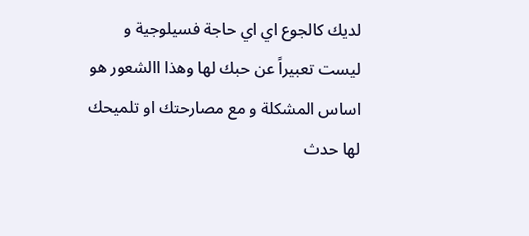لديك كالجوع اي اي حاجة فسيلوجية و ليست تعبيراً عن حبك لها وهذا االشعور هو اساس المشكلة و مع مصارحتك او تلميحك لها حدث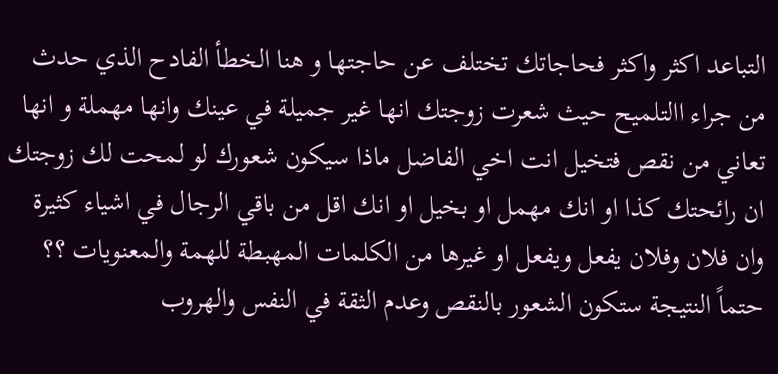التباعد اكثر واكثر فحاجاتك تختلف عن حاجتها و هنا الخطأ الفادح الذي حدث من جراء االتلميح حيث شعرت زوجتك انها غير جميلة في عينك وانها مهملة و انها تعاني من نقص فتخيل انت اخي الفاضل ماذا سيكون شعورك لو لمحت لك زوجتك ان رائحتك كذا او انك مهمل او بخيل او انك اقل من باقي الرجال في اشياء كثيرة وان فلان وفلان يفعل ويفعل او غيرها من الكلمات المهبطة للهمة والمعنويات ؟؟ حتماً النتيجة ستكون الشعور بالنقص وعدم الثقة في النفس والهروب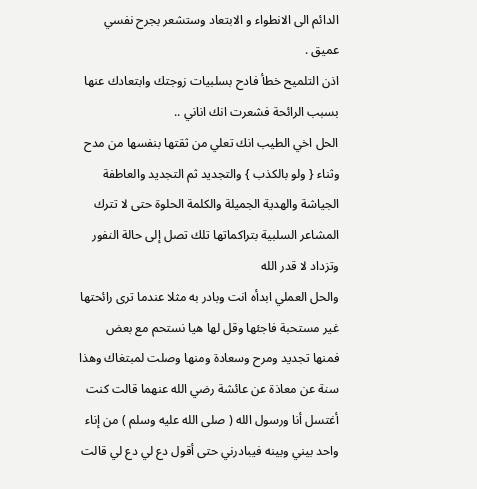الدائم الى الانطواء و الابتعاد وستشعر بجرح نفسي عميق .
اذن التلميح خطأ فادح بسلبيات زوجتك وابتعادك عنها بسبب الرائحة فشعرت انك اناني ..
الحل اخي الطيب انك تعلي من ثقتها بنفسها من مدح وثناء { ولو بالكذب } والتجديد ثم التجديد والعاطفة الجياشة والهدية الجميلة والكلمة الحلوة حتى لا تترك المشاعر السلبية بتراكماتها تلك تصل إلى حالة النفور وتزداد لا قدر الله
والحل العملي ابدأه انت وبادر به مثلا عندما ترى رائحتها غير مستحبة فاجئها وقل لها هيا نستحم مع بعض فمنها تجديد ومرح وسعادة ومنها وصلت لمبتغاك وهذا سنة عن معاذة عن عائشة رضي الله عنهما قالت كنت أغتسل أنا ورسول الله ( صلى الله عليه وسلم ) من إناء واحد بيني وبينه فيبادرني حتى أقول دع لي دع لي قالت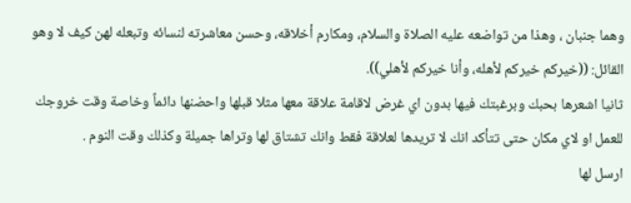وهما جنبان ، وهذا من تواضعه عليه الصلاة والسلام، ومكارم أخلاقه، وحسن معاشرته لنسائه وتبعله لهن كيف لا وهو القائل: ((خيركم خيركم لأهله، وأنا خيركم لأهلي)).
ثانيا اشعرها بحبك وبرغبتك فيها بدون اي غرض لاقامة علاقة معها مثلا قبلها واحضنها دائماً وخاصة وقت خروجك للعمل او لاي مكان حتى تتأكد انك لا تريدها لعلاقة فقط وانك تشتاق لها وتراها جميلة وكذلك وقت النوم .
ارسل لها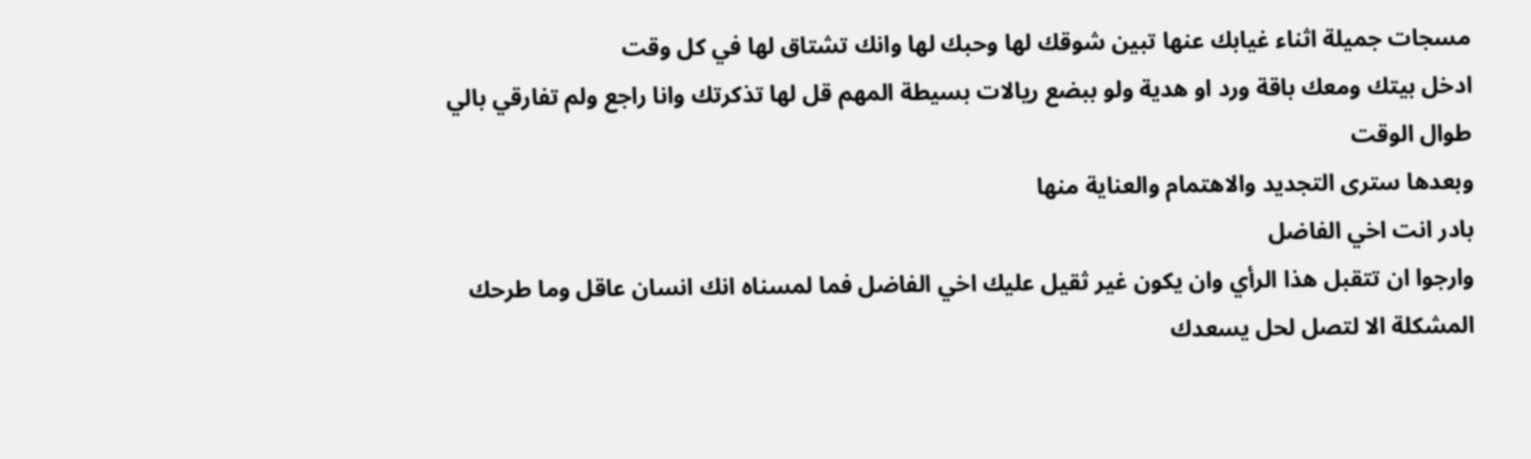مسجات جميلة اثناء غيابك عنها تبين شوقك لها وحبك لها وانك تشتاق لها في كل وقت
ادخل بيتك ومعك باقة ورد او هدية ولو ببضع ريالات بسيطة المهم قل لها تذكرتك وانا راجع ولم تفارقي بالي طوال الوقت
وبعدها سترى التجديد والاهتمام والعناية منها
بادر انت اخي الفاضل
وارجوا ان تتقبل هذا الرأي وان يكون غير ثقيل عليك اخي الفاضل فما لمسناه انك انسان عاقل وما طرحك المشكلة الا لتصل لحل يسعدك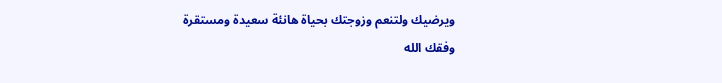ويرضيك ولتنعم وزوجتك بحياة هانئة سعيدة ومستقرة
وفقك الله